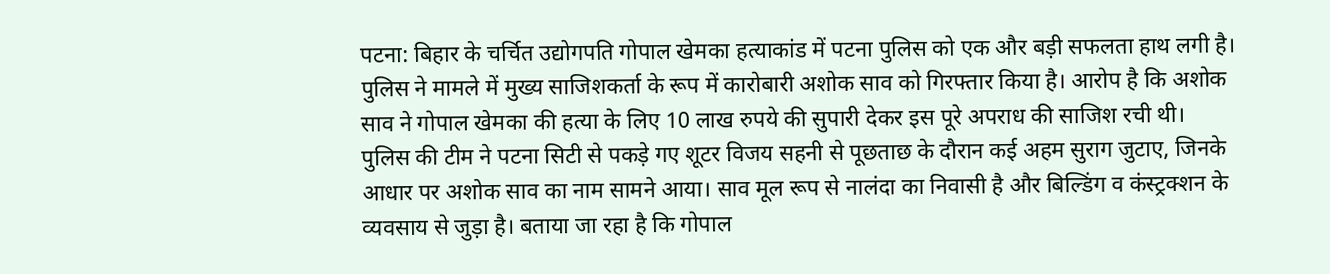पटना: बिहार के चर्चित उद्योगपति गोपाल खेमका हत्याकांड में पटना पुलिस को एक और बड़ी सफलता हाथ लगी है। पुलिस ने मामले में मुख्य साजिशकर्ता के रूप में कारोबारी अशोक साव को गिरफ्तार किया है। आरोप है कि अशोक साव ने गोपाल खेमका की हत्या के लिए 10 लाख रुपये की सुपारी देकर इस पूरे अपराध की साजिश रची थी।
पुलिस की टीम ने पटना सिटी से पकड़े गए शूटर विजय सहनी से पूछताछ के दौरान कई अहम सुराग जुटाए, जिनके आधार पर अशोक साव का नाम सामने आया। साव मूल रूप से नालंदा का निवासी है और बिल्डिंग व कंस्ट्रक्शन के व्यवसाय से जुड़ा है। बताया जा रहा है कि गोपाल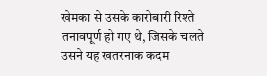खेमका से उसके कारोबारी रिश्ते तनावपूर्ण हो गए थे, जिसके चलते उसने यह खतरनाक कदम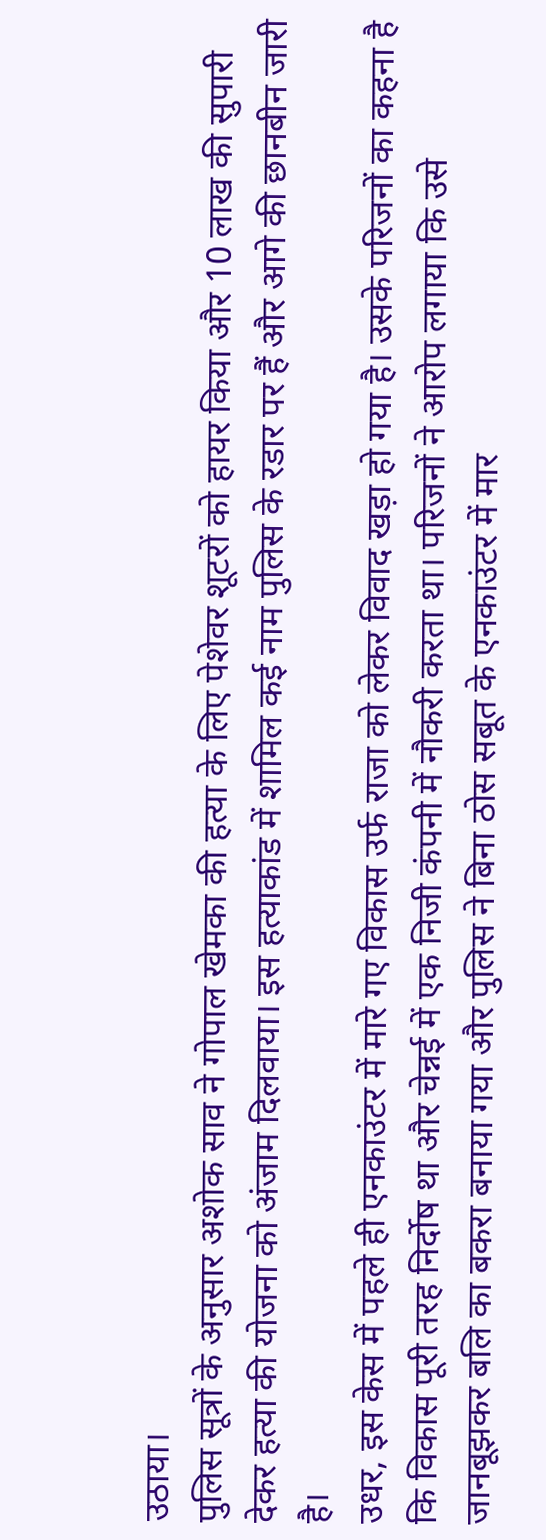उठाया।
पुलिस सूत्रों के अनुसार अशोक साव ने गोपाल खेमका की हत्या के लिए पेशेवर शूटरों को हायर किया और 10 लाख की सुपारी देकर हत्या की योजना को अंजाम दिलवाया। इस हत्याकांड में शामिल कई नाम पुलिस के रडार पर हैं और आगे की छानबीन जारी है।
उधर, इस केस में पहले ही एनकाउंटर में मारे गए विकास उर्फ राजा को लेकर विवाद खड़ा हो गया है। उसके परिजनों का कहना है कि विकास पूरी तरह निर्दोष था और चेन्नई में एक निजी कंपनी में नौकरी करता था। परिजनों ने आरोप लगाया कि उसे जानबूझकर बलि का बकरा बनाया गया और पुलिस ने बिना ठोस सबूत के एनकाउंटर में मार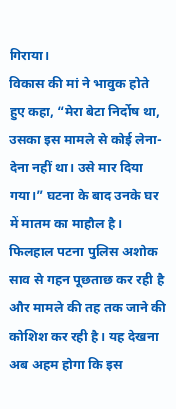गिराया।
विकास की मां ने भावुक होते हुए कहा, “मेरा बेटा निर्दोष था, उसका इस मामले से कोई लेना-देना नहीं था। उसे मार दिया गया।” घटना के बाद उनके घर में मातम का माहौल है। फिलहाल पटना पुलिस अशोक साव से गहन पूछताछ कर रही है और मामले की तह तक जाने की कोशिश कर रही है। यह देखना अब अहम होगा कि इस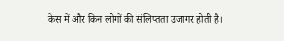केस में और किन लोगों की संलिप्तता उजागर होती है।